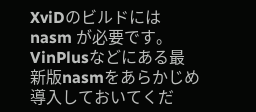XviDのビルドには nasm が必要です。VinPlusなどにある最新版nasmをあらかじめ導入しておいてくだ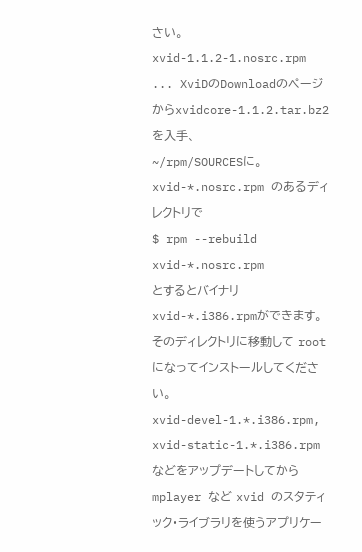さい。
xvid-1.1.2-1.nosrc.rpm ... XviDのDownloadのページからxvidcore-1.1.2.tar.bz2 を入手、
~/rpm/SOURCESに。
xvid-*.nosrc.rpm のあるディレクトリで
$ rpm --rebuild xvid-*.nosrc.rpm
とするとバイナリxvid-*.i386.rpmができます。そのディレクトリに移動して rootになってインストールしてください。
xvid-devel-1.*.i386.rpm, xvid-static-1.*.i386.rpm などをアップデートしてから mplayer など xvid のスタティック・ライブラリを使うアプリケー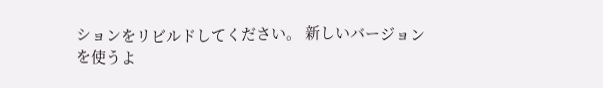ションをリビルドしてください。 新しいバージョンを使うよ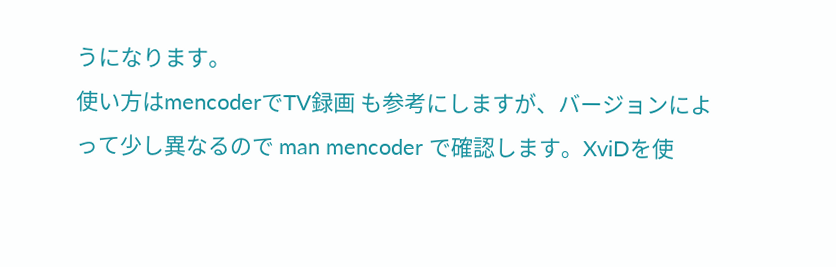うになります。
使い方はmencoderでTV録画 も参考にしますが、バージョンによって少し異なるので man mencoder で確認します。XviDを使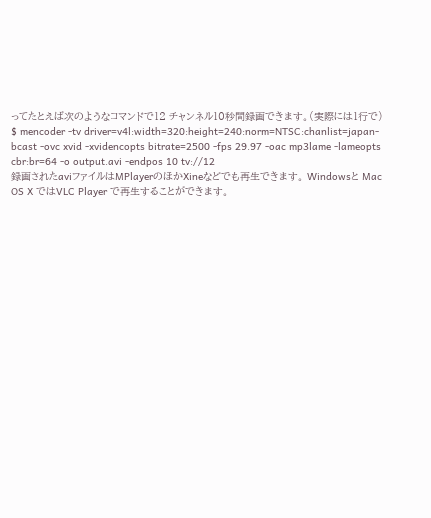ってたとえば次のようなコマンドで12 チャンネル10秒間録画できます。(実際には1行で)
$ mencoder -tv driver=v4l:width=320:height=240:norm=NTSC:chanlist=japan-bcast -ovc xvid -xvidencopts bitrate=2500 -fps 29.97 -oac mp3lame -lameopts cbr:br=64 -o output.avi -endpos 10 tv://12
録画されたaviファイルはMPlayerのほかXineなどでも再生できます。 Windowsと Mac OS X ではVLC Player で再生することができます。